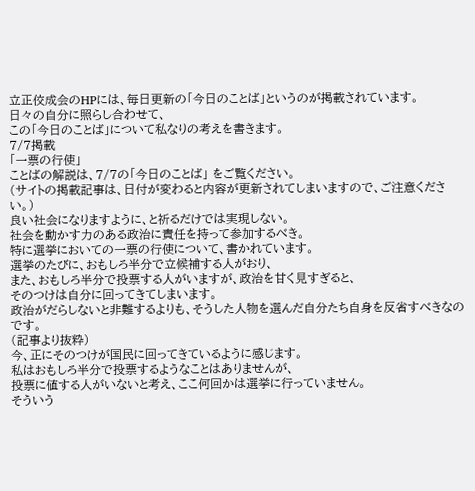立正佼成会のHPには、毎日更新の「今日のことば」というのが掲載されています。
日々の自分に照らし合わせて、
この「今日のことば」について私なりの考えを書きます。
7/7掲載
「一票の行使」
ことばの解説は、7/7の「今日のことば」 をご覧ください。
(サイトの掲載記事は、日付が変わると内容が更新されてしまいますので、ご注意ください。)
良い社会になりますように、と祈るだけでは実現しない。
社会を動かす力のある政治に責任を持って参加するべき。
特に選挙においての一票の行使について、書かれています。
選挙のたびに、おもしろ半分で立候補する人がおり、
また、おもしろ半分で投票する人がいますが、政治を甘く見すぎると、
そのつけは自分に回ってきてしまいます。
政治がだらしないと非難するよりも、そうした人物を選んだ自分たち自身を反省すべきなのです。
(記事より抜粋)
今、正にそのつけが国民に回ってきているように感じます。
私はおもしろ半分で投票するようなことはありませんが、
投票に値する人がいないと考え、ここ何回かは選挙に行っていません。
そういう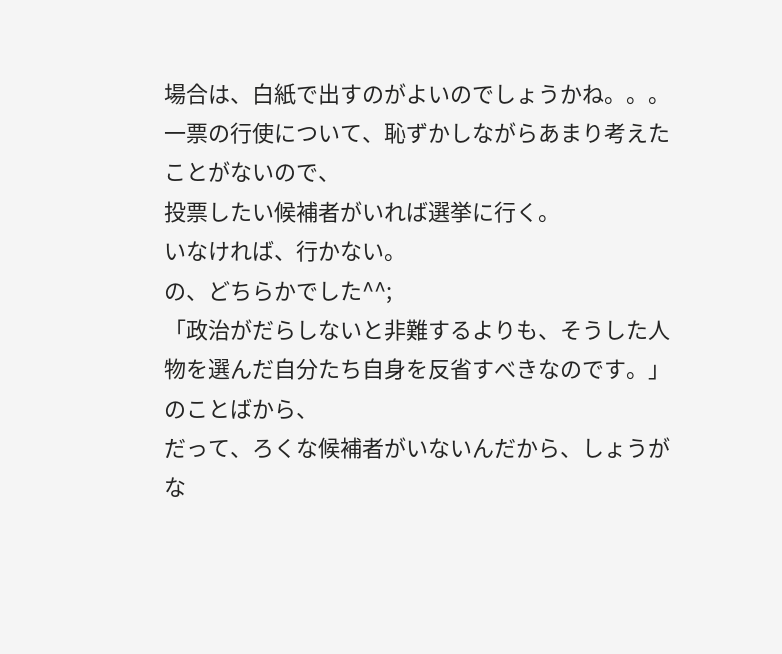場合は、白紙で出すのがよいのでしょうかね。。。
一票の行使について、恥ずかしながらあまり考えたことがないので、
投票したい候補者がいれば選挙に行く。
いなければ、行かない。
の、どちらかでした^^;
「政治がだらしないと非難するよりも、そうした人物を選んだ自分たち自身を反省すべきなのです。」
のことばから、
だって、ろくな候補者がいないんだから、しょうがな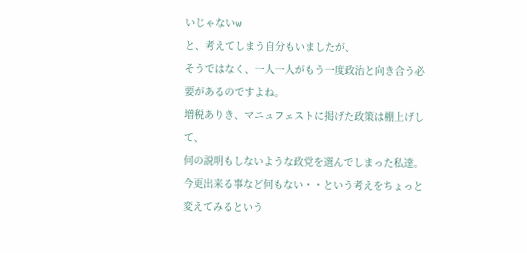いじゃないw
と、考えてしまう自分もいましたが、
そうではなく、一人一人がもう一度政治と向き合う必要があるのですよね。
増税ありき、マニュフェストに掲げた政策は棚上げして、
何の説明もしないような政党を選んでしまった私達。
今更出来る事など何もない・・という考えをちょっと変えてみるという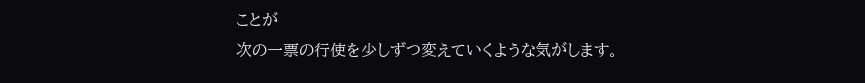ことが
次の一票の行使を少しずつ変えていくような気がします。